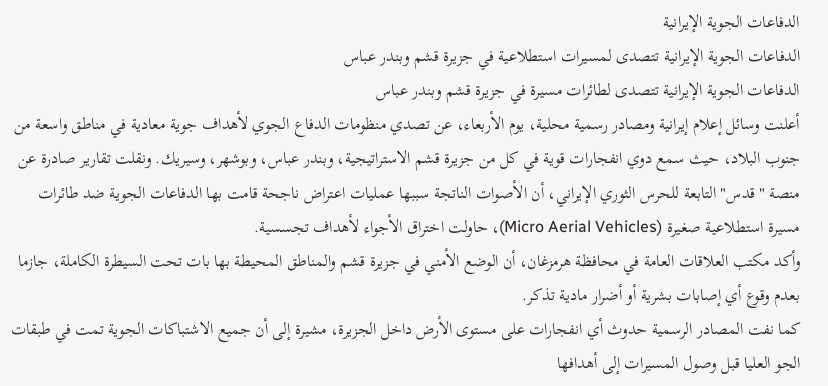الدفاعات الجوية الإيرانية
الدفاعات الجوية الإيرانية تتصدى لمسيرات استطلاعية في جزيرة قشم وبندر عباس
الدفاعات الجوية الإيرانية تتصدى لطائرات مسيرة في جزيرة قشم وبندر عباس
أعلنت وسائل إعلام إيرانية ومصادر رسمية محلية، يوم الأربعاء، عن تصدي منظومات الدفاع الجوي لأهداف جوية معادية في مناطق واسعة من جنوب البلاد، حيث سمع دوي انفجارات قوية في كل من جزيرة قشم الاستراتيجية، وبندر عباس، وبوشهر، وسيريك. ونقلت تقارير صادرة عن منصة "قدس" التابعة للحرس الثوري الإيراني، أن الأصوات الناتجة سببها عمليات اعتراض ناجحة قامت بها الدفاعات الجوية ضد طائرات مسيرة استطلاعية صغيرة (Micro Aerial Vehicles)، حاولت اختراق الأجواء لأهداف تجسسية.
وأكد مكتب العلاقات العامة في محافظة هرمزغان، أن الوضع الأمني في جزيرة قشم والمناطق المحيطة بها بات تحت السيطرة الكاملة، جازما بعدم وقوع أي إصابات بشرية أو أضرار مادية تذكر.
كما نفت المصادر الرسمية حدوث أي انفجارات على مستوى الأرض داخل الجزيرة، مشيرة إلى أن جميع الاشتباكات الجوية تمت في طبقات الجو العليا قبل وصول المسيرات إلى أهدافها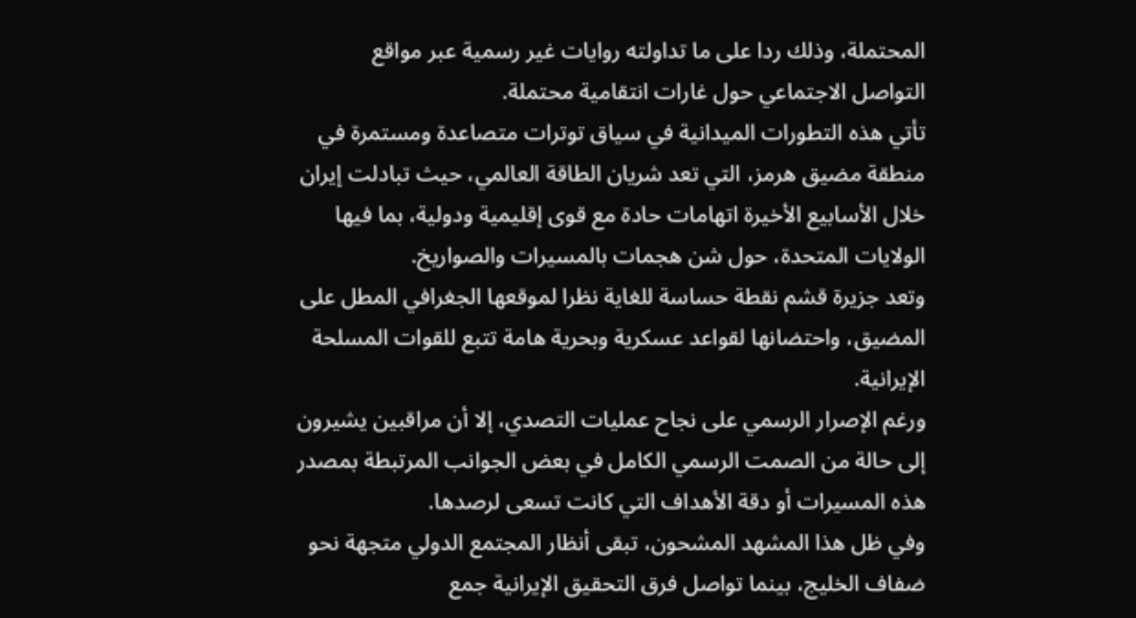المحتملة، وذلك ردا على ما تداولته روايات غير رسمية عبر مواقع التواصل الاجتماعي حول غارات انتقامية محتملة.
تأتي هذه التطورات الميدانية في سياق توترات متصاعدة ومستمرة في منطقة مضيق هرمز، التي تعد شريان الطاقة العالمي، حيث تبادلت إيران خلال الأسابيع الأخيرة اتهامات حادة مع قوى إقليمية ودولية، بما فيها الولايات المتحدة، حول شن هجمات بالمسيرات والصواريخ.
وتعد جزيرة قشم نقطة حساسة للغاية نظرا لموقعها الجغرافي المطل على المضيق، واحتضانها لقواعد عسكرية وبحرية هامة تتبع للقوات المسلحة الإيرانية.
ورغم الإصرار الرسمي على نجاح عمليات التصدي، إلا أن مراقبين يشيرون إلى حالة من الصمت الرسمي الكامل في بعض الجوانب المرتبطة بمصدر هذه المسيرات أو دقة الأهداف التي كانت تسعى لرصدها.
وفي ظل هذا المشهد المشحون، تبقى أنظار المجتمع الدولي متجهة نحو ضفاف الخليج، بينما تواصل فرق التحقيق الإيرانية جمع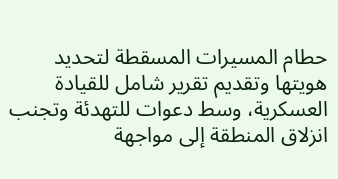حطام المسيرات المسقطة لتحديد هويتها وتقديم تقرير شامل للقيادة العسكرية، وسط دعوات للتهدئة وتجنب انزلاق المنطقة إلى مواجهة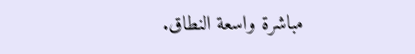مباشرة واسعة النطاق.